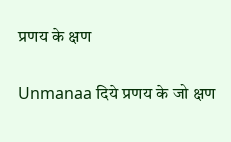प्रणय के क्षण

Unmanaa दिये प्रणय के जो क्षण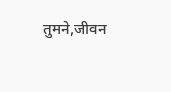तुमने,जीवन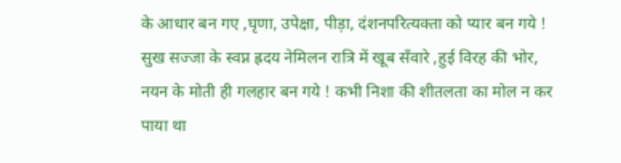के आधार बन गए ,घृणा, उपेक्षा, पीड़ा, दंशनपरित्यक्ता को प्यार बन गये ! सुख सज्जा के स्वप्न ह्रदय नेमिलन रात्रि में खूब सँवारे ,हुई विरह की भोर, नयन के मोती ही गलहार बन गये ! कभी निशा की शीतलता का मोल न कर पाया था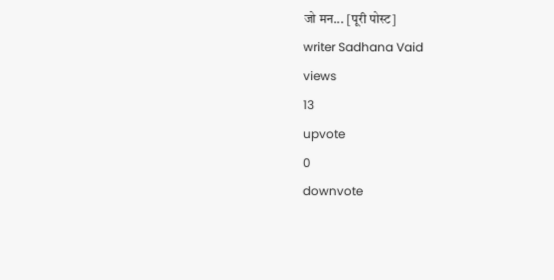जो मन... [पूरी पोस्ट]
writer Sadhana Vaid
views
13
upvote
0
downvote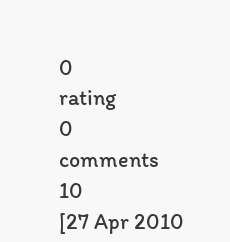0
rating
0
comments
10
[27 Apr 2010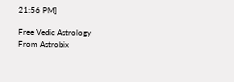21:56 PM]

Free Vedic Astrology From Astrobix